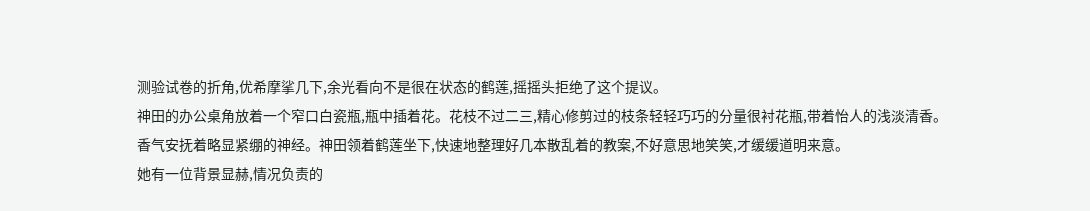测验试卷的折角,优希摩挲几下,余光看向不是很在状态的鹤莲,摇摇头拒绝了这个提议。
神田的办公桌角放着一个窄口白瓷瓶,瓶中插着花。花枝不过二三,精心修剪过的枝条轻轻巧巧的分量很衬花瓶,带着怡人的浅淡清香。
香气安抚着略显紧绷的神经。神田领着鹤莲坐下,快速地整理好几本散乱着的教案,不好意思地笑笑,才缓缓道明来意。
她有一位背景显赫,情况负责的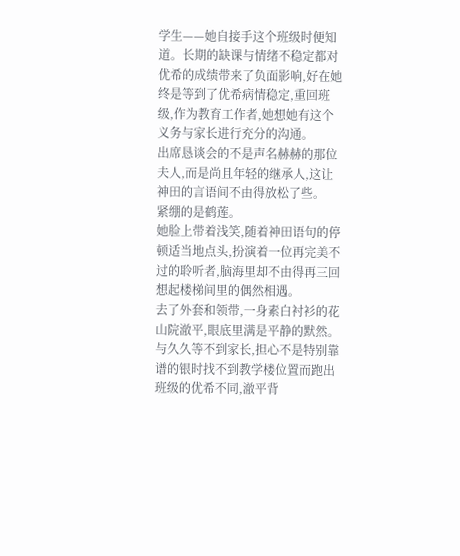学生——她自接手这个班级时便知道。长期的缺课与情绪不稳定都对优希的成绩带来了负面影响,好在她终是等到了优希病情稳定,重回班级,作为教育工作者,她想她有这个义务与家长进行充分的沟通。
出席恳谈会的不是声名赫赫的那位夫人,而是尚且年轻的继承人,这让神田的言语间不由得放松了些。
紧绷的是鹤莲。
她脸上带着浅笑,随着神田语句的停顿适当地点头,扮演着一位再完美不过的聆听者,脑海里却不由得再三回想起楼梯间里的偶然相遇。
去了外套和领带,一身素白衬衫的花山院澈平,眼底里满是平静的默然。
与久久等不到家长,担心不是特别靠谱的银时找不到教学楼位置而跑出班级的优希不同,澈平背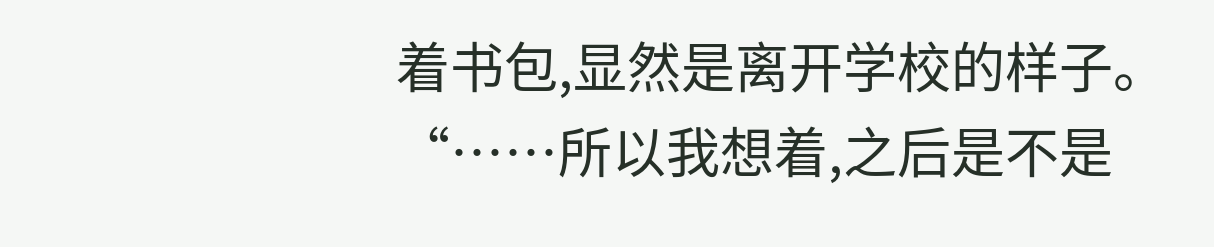着书包,显然是离开学校的样子。
“……所以我想着,之后是不是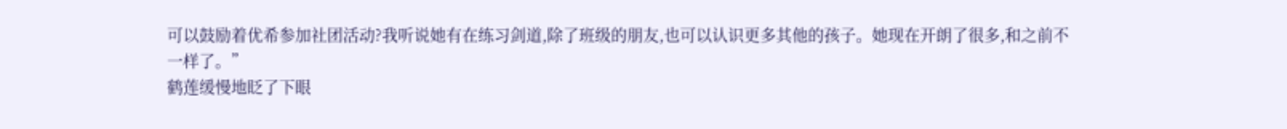可以鼓励着优希参加社团活动?我听说她有在练习剑道,除了班级的朋友,也可以认识更多其他的孩子。她现在开朗了很多,和之前不一样了。”
鹤莲缓慢地眨了下眼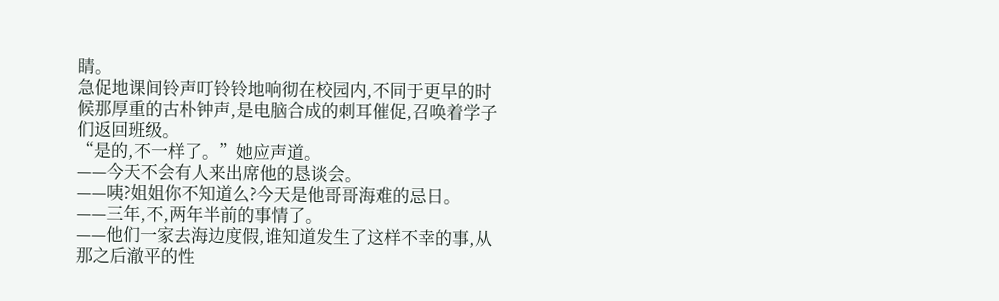睛。
急促地课间铃声叮铃铃地响彻在校园内,不同于更早的时候那厚重的古朴钟声,是电脑合成的刺耳催促,召唤着学子们返回班级。
“是的,不一样了。”她应声道。
——今天不会有人来出席他的恳谈会。
——咦?姐姐你不知道么?今天是他哥哥海难的忌日。
——三年,不,两年半前的事情了。
——他们一家去海边度假,谁知道发生了这样不幸的事,从那之后澈平的性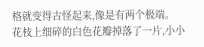格就变得古怪起来,像是有两个极端。
花枝上细碎的白色花瓣掉落了一片,小小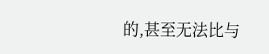的,甚至无法比与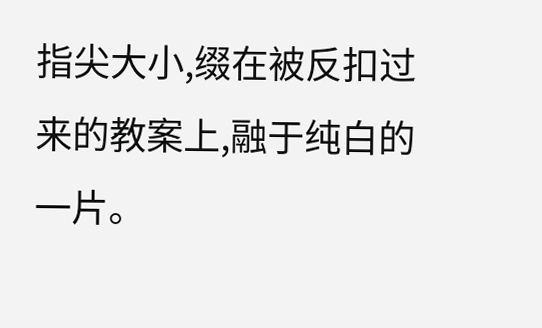指尖大小,缀在被反扣过来的教案上,融于纯白的一片。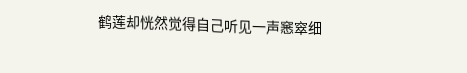鹤莲却恍然觉得自己听见一声窸窣细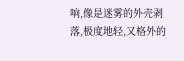响,像是迷雾的外壳剥落,极度地轻,又格外的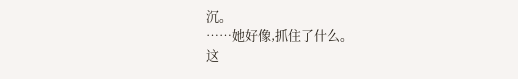沉。
……她好像,抓住了什么。
这